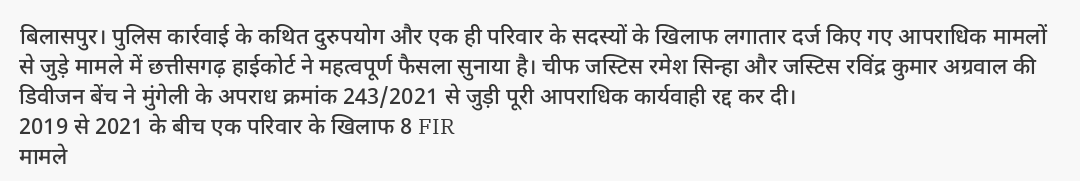बिलासपुर। पुलिस कार्रवाई के कथित दुरुपयोग और एक ही परिवार के सदस्यों के खिलाफ लगातार दर्ज किए गए आपराधिक मामलों से जुड़े मामले में छत्तीसगढ़ हाईकोर्ट ने महत्वपूर्ण फैसला सुनाया है। चीफ जस्टिस रमेश सिन्हा और जस्टिस रविंद्र कुमार अग्रवाल की डिवीजन बेंच ने मुंगेली के अपराध क्रमांक 243/2021 से जुड़ी पूरी आपराधिक कार्यवाही रद्द कर दी।
2019 से 2021 के बीच एक परिवार के खिलाफ 8 FIR
मामले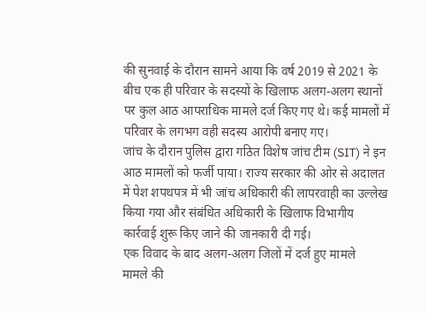की सुनवाई के दौरान सामने आया कि वर्ष 2019 से 2021 के बीच एक ही परिवार के सदस्यों के खिलाफ अलग-अलग स्थानों पर कुल आठ आपराधिक मामले दर्ज किए गए थे। कई मामलों में परिवार के लगभग वही सदस्य आरोपी बनाए गए।
जांच के दौरान पुलिस द्वारा गठित विशेष जांच टीम (SIT) ने इन आठ मामलों को फर्जी पाया। राज्य सरकार की ओर से अदालत में पेश शपथपत्र में भी जांच अधिकारी की लापरवाही का उल्लेख किया गया और संबंधित अधिकारी के खिलाफ विभागीय कार्रवाई शुरू किए जाने की जानकारी दी गई।
एक विवाद के बाद अलग-अलग जिलों में दर्ज हुए मामले
मामले की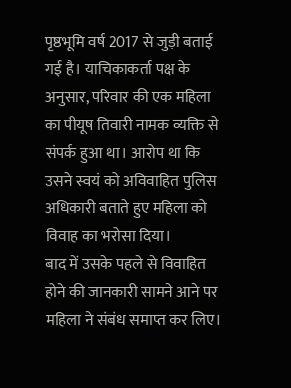पृष्ठभूमि वर्ष 2017 से जुड़ी बताई गई है। याचिकाकर्ता पक्ष के अनुसार, परिवार की एक महिला का पीयूष तिवारी नामक व्यक्ति से संपर्क हुआ था। आरोप था कि उसने स्वयं को अविवाहित पुलिस अधिकारी बताते हुए महिला को विवाह का भरोसा दिया।
बाद में उसके पहले से विवाहित होने की जानकारी सामने आने पर महिला ने संबंध समाप्त कर लिए।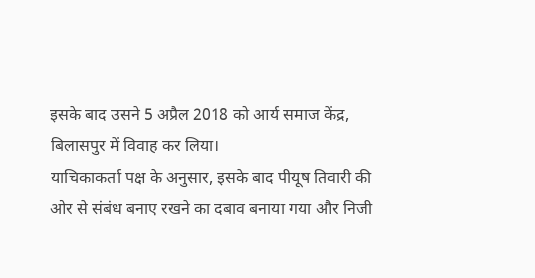इसके बाद उसने 5 अप्रैल 2018 को आर्य समाज केंद्र, बिलासपुर में विवाह कर लिया।
याचिकाकर्ता पक्ष के अनुसार, इसके बाद पीयूष तिवारी की ओर से संबंध बनाए रखने का दबाव बनाया गया और निजी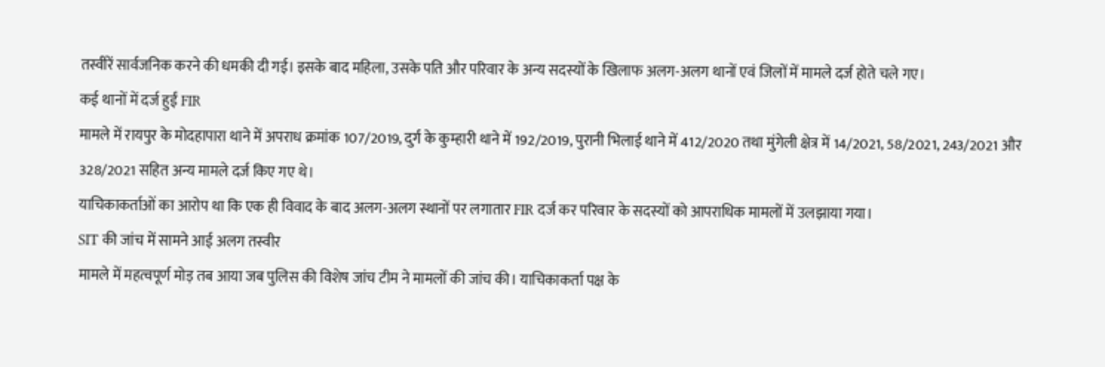तस्वीरें सार्वजनिक करने की धमकी दी गई। इसके बाद महिला, उसके पति और परिवार के अन्य सदस्यों के खिलाफ अलग-अलग थानों एवं जिलों में मामले दर्ज होते चले गए।
कई थानों में दर्ज हुईं FIR
मामले में रायपुर के मोदहापारा थाने में अपराध क्रमांक 107/2019, दुर्ग के कुम्हारी थाने में 192/2019, पुरानी भिलाई थाने में 412/2020 तथा मुंगेली क्षेत्र में 14/2021, 58/2021, 243/2021 और 328/2021 सहित अन्य मामले दर्ज किए गए थे।
याचिकाकर्ताओं का आरोप था कि एक ही विवाद के बाद अलग-अलग स्थानों पर लगातार FIR दर्ज कर परिवार के सदस्यों को आपराधिक मामलों में उलझाया गया।
SIT की जांच में सामने आई अलग तस्वीर
मामले में महत्वपूर्ण मोड़ तब आया जब पुलिस की विशेष जांच टीम ने मामलों की जांच की। याचिकाकर्ता पक्ष के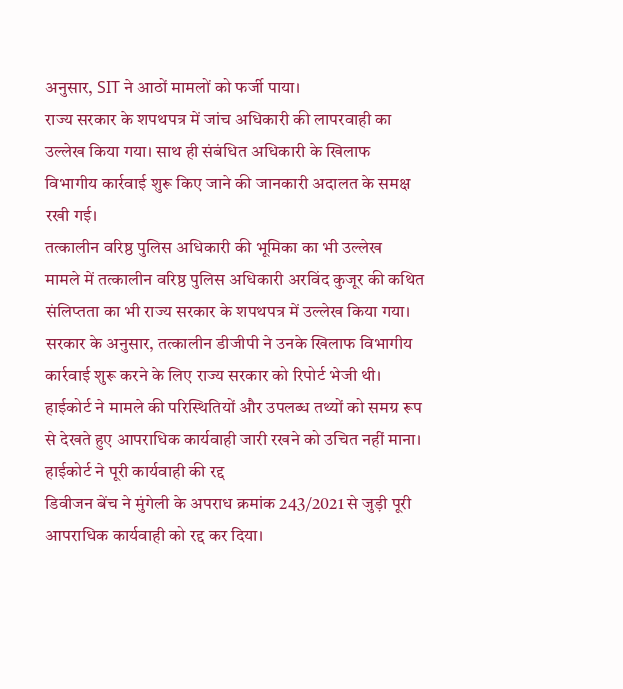अनुसार, SIT ने आठों मामलों को फर्जी पाया।
राज्य सरकार के शपथपत्र में जांच अधिकारी की लापरवाही का उल्लेख किया गया। साथ ही संबंधित अधिकारी के खिलाफ विभागीय कार्रवाई शुरू किए जाने की जानकारी अदालत के समक्ष रखी गई।
तत्कालीन वरिष्ठ पुलिस अधिकारी की भूमिका का भी उल्लेख
मामले में तत्कालीन वरिष्ठ पुलिस अधिकारी अरविंद कुजूर की कथित संलिप्तता का भी राज्य सरकार के शपथपत्र में उल्लेख किया गया। सरकार के अनुसार, तत्कालीन डीजीपी ने उनके खिलाफ विभागीय कार्रवाई शुरू करने के लिए राज्य सरकार को रिपोर्ट भेजी थी।
हाईकोर्ट ने मामले की परिस्थितियों और उपलब्ध तथ्यों को समग्र रूप से देखते हुए आपराधिक कार्यवाही जारी रखने को उचित नहीं माना।
हाईकोर्ट ने पूरी कार्यवाही की रद्द
डिवीजन बेंच ने मुंगेली के अपराध क्रमांक 243/2021 से जुड़ी पूरी आपराधिक कार्यवाही को रद्द कर दिया।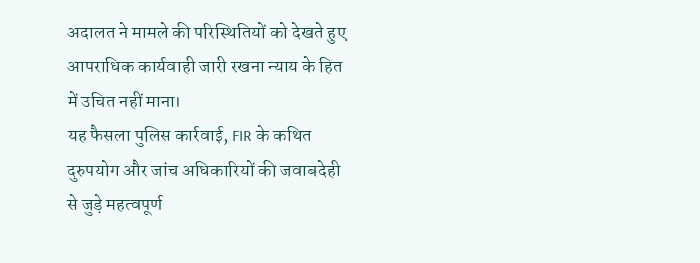अदालत ने मामले की परिस्थितियों को देखते हुए आपराधिक कार्यवाही जारी रखना न्याय के हित में उचित नहीं माना।
यह फैसला पुलिस कार्रवाई, FIR के कथित दुरुपयोग और जांच अधिकारियों की जवाबदेही से जुड़े महत्वपूर्ण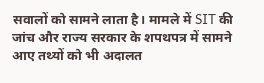सवालों को सामने लाता है। मामले में SIT की जांच और राज्य सरकार के शपथपत्र में सामने आए तथ्यों को भी अदालत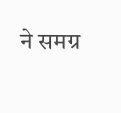ने समग्र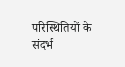परिस्थितियों के संदर्भ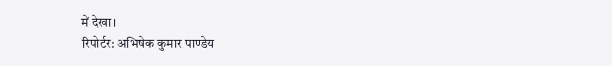में देखा।
रिपोर्टर: अभिषेक कुमार पाण्डेय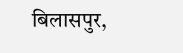बिलासपुर,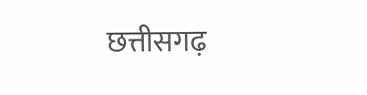छत्तीसगढ़